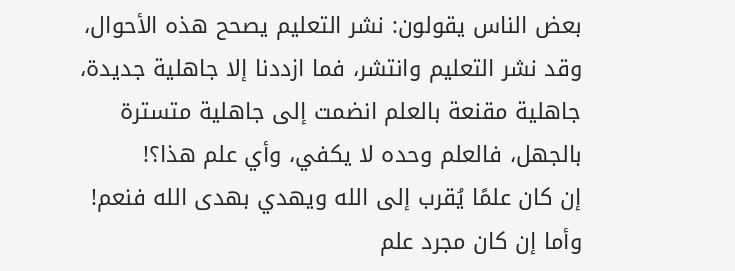بعض الناس يقولون: نشر التعليم يصحح هذه الأحوال، وقد نشر التعليم وانتشر، فما ازددنا إلا جاهلية جديدة، جاهلية مقنعة بالعلم انضمت إلى جاهلية متسترة بالجهل، فالعلم وحده لا يكفي، وأي علم هذا؟!
إن كان علمًا يُقرب إلى الله ويهدي بهدى الله فنعم! وأما إن كان مجرد علم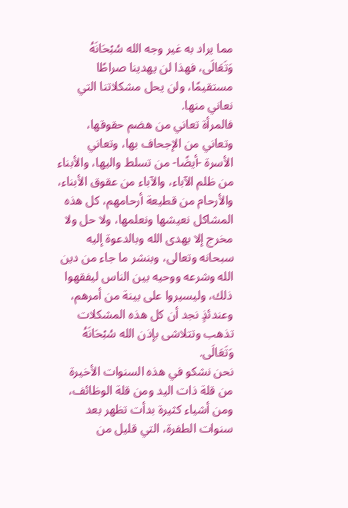مما يراد به غير وجه الله سُبْحَانَهُ وَتَعَالَى، فهذا لن يهدينا صراطًا مستقيمًا، ولن يحل مشكلاتنا التي نعاني منها.
فالمرأة تعاني من هضم حقوقها، وتعاني من الإجحاف بها، وتعاني الأسرة -أيضًا- من تسلط واليها، والأبناء من ظلم الآباء، والآباء من عقوق الأبناء، والأرحام من قطيعة أرحامهم، كل هذه المشاكل نعيشها ونعلمها، ولا حل ولا مخرج إلا بهدى الله وبالدعوة إليه سبحانه وتعالى، وبنشر ما جاء من دين الله وشرعه ووحيه بين الناس ليفقهوا ذلك، وليسيروا على بينة من أمرهم، وعندئذٍ نجد أن كل هذه المشكلات تذهب وتتلاشى بإذن الله سُبْحَانَهُ وَتَعَالَى.
نحن نشكو في هذه السنوات الأخيرة من قلة ذات اليد ومن قلة الوظائف، ومن أشياء كثيرة بدأت تظهر بعد سنوات الطفرة، التي قليل من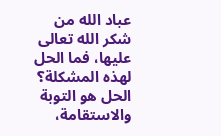عباد الله من شكر الله تعالى عليها، فما الحل لهذه المشكلة؟
الحل هو التوبة والاستقامة،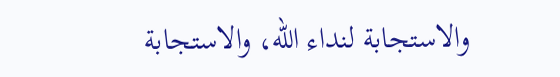والاستجابة لنداء الله، والاستجابة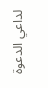لداعي الدعوة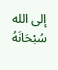إلى الله سُبْحَانَهُ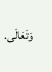وَتَعَالَى.